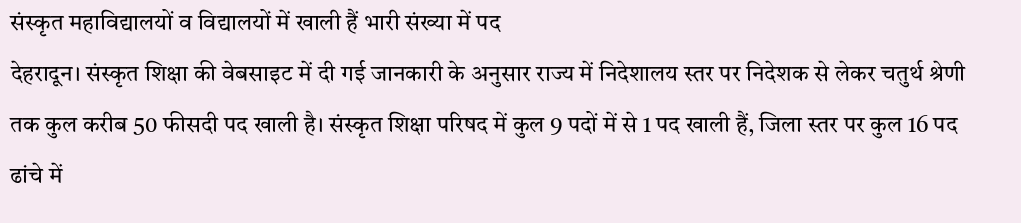संस्कृत महाविद्यालयों व विद्यालयों में खाली हैं भारी संख्या में पद
देहरादून। संस्कृत शिक्षा की वेबसाइट में दी गई जानकारी के अनुसार राज्य में निदेशालय स्तर पर निदेशक से लेकर चतुर्थ श्रेणी तक कुल करीब 50 फीसदी पद खाली है। संस्कृत शिक्षा परिषद में कुल 9 पदों में से 1 पद खाली हैं, जिला स्तर पर कुल 16 पद ढांचे में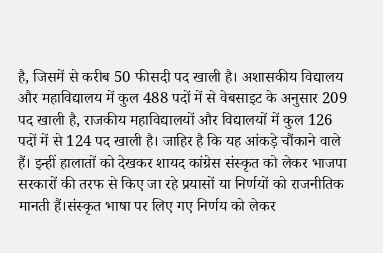है, जिसमें से करीब 50 फीसदी पद खाली है। अशासकीय विद्यालय और महाविद्यालय में कुल 488 पदों में से वेबसाइट के अनुसार 209 पद खाली है, राजकीय महाविद्यालयों और विद्यालयों में कुल 126 पदों में से 124 पद खाली है। जाहिर है कि यह आंकड़े चौंकाने वाले हैं। इन्हीं हालातों को देखकर शायद कांग्रेस संस्कृत को लेकर भाजपा सरकारों की तरफ से किए जा रहे प्रयासों या निर्णयों को राजनीतिक मानती हैं।संस्कृत भाषा पर लिए गए निर्णय को लेकर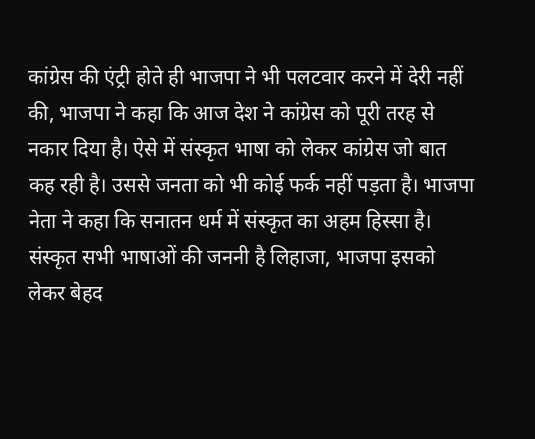कांग्रेस की एंट्री होते ही भाजपा ने भी पलटवार करने में देरी नहीं की, भाजपा ने कहा कि आज देश ने कांग्रेस को पूरी तरह से नकार दिया है। ऐसे में संस्कृत भाषा को लेकर कांग्रेस जो बात कह रही है। उससे जनता को भी कोई फर्क नहीं पड़ता है। भाजपा नेता ने कहा कि सनातन धर्म में संस्कृत का अहम हिस्सा है। संस्कृत सभी भाषाओं की जननी है लिहाजा, भाजपा इसको लेकर बेहद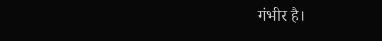गंभीर है।